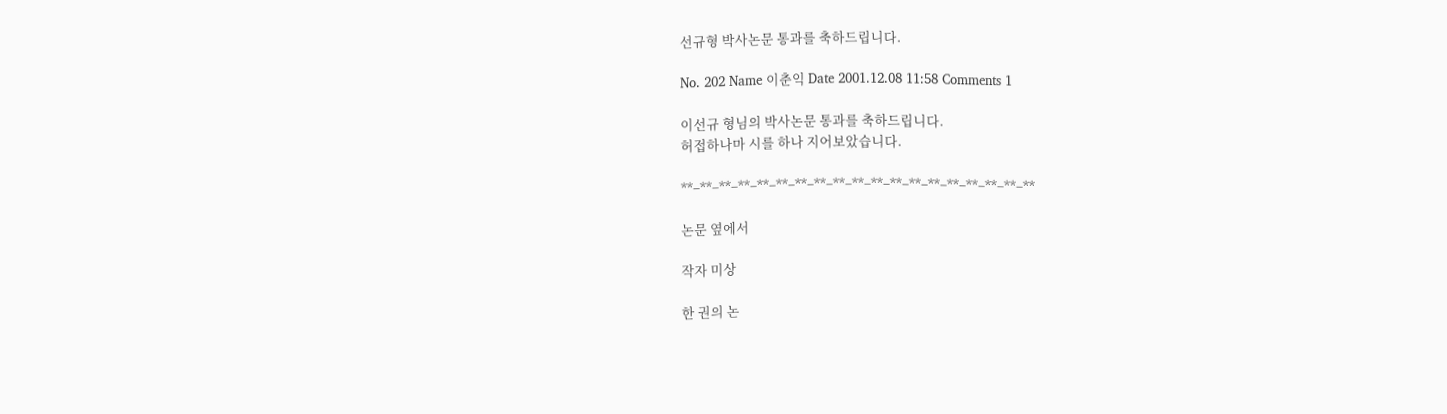선규형 박사논문 통과를 축하드립니다.

No. 202 Name 이춘익 Date 2001.12.08 11:58 Comments 1

이선규 형님의 박사논문 통과를 축하드립니다.
허접하나마 시를 하나 지어보았습니다.

**–**–**–**–**–**–**–**–**–**–**–**–**–**–**–**–**–**–**

논문 옆에서

작자 미상

한 권의 논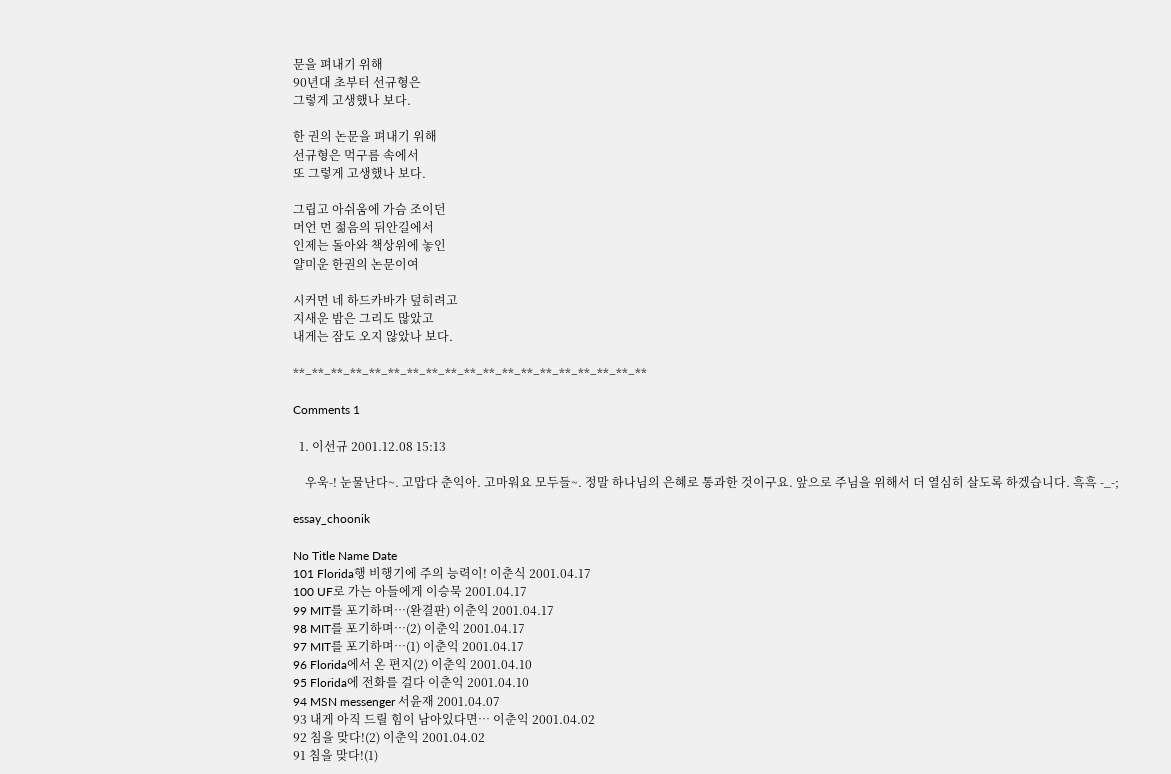문을 펴내기 위해
90년대 초부터 선규형은
그렇게 고생했나 보다.

한 권의 논문을 펴내기 위해
선규형은 먹구름 속에서
또 그렇게 고생했나 보다.

그립고 아쉬움에 가슴 조이던
머언 먼 젊음의 뒤안길에서
인제는 돌아와 책상위에 놓인
얄미운 한권의 논문이여

시커먼 네 하드카바가 덮히려고
지새운 밤은 그리도 많았고
내게는 잠도 오지 않았나 보다.

**–**–**–**–**–**–**–**–**–**–**–**–**–**–**–**–**–**–**

Comments 1

  1. 이선규 2001.12.08 15:13

    우욱-! 눈물난다~. 고맙다 춘익아. 고마워요 모두들~. 정말 하나님의 은혜로 통과한 것이구요. 앞으로 주님을 위해서 더 열심히 살도록 하겠습니다. 흑흑 -_-;

essay_choonik

No Title Name Date
101 Florida행 비행기에 주의 능력이! 이춘식 2001.04.17
100 UF로 가는 아들에게 이승묵 2001.04.17
99 MIT를 포기하며…(완결판) 이춘익 2001.04.17
98 MIT를 포기하며…(2) 이춘익 2001.04.17
97 MIT를 포기하며…(1) 이춘익 2001.04.17
96 Florida에서 온 편지(2) 이춘익 2001.04.10
95 Florida에 전화를 걸다 이춘익 2001.04.10
94 MSN messenger 서윤재 2001.04.07
93 내게 아직 드릴 힘이 남아있다면… 이춘익 2001.04.02
92 침을 맞다!(2) 이춘익 2001.04.02
91 침을 맞다!(1)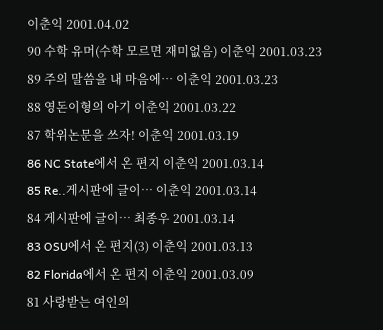이춘익 2001.04.02
90 수학 유머(수학 모르면 재미없음) 이춘익 2001.03.23
89 주의 말씀을 내 마음에… 이춘익 2001.03.23
88 영돈이형의 아기 이춘익 2001.03.22
87 학위논문을 쓰자! 이춘익 2001.03.19
86 NC State에서 온 편지 이춘익 2001.03.14
85 Re..게시판에 글이… 이춘익 2001.03.14
84 게시판에 글이… 최종우 2001.03.14
83 OSU에서 온 편지(3) 이춘익 2001.03.13
82 Florida에서 온 편지 이춘익 2001.03.09
81 사랑받는 여인의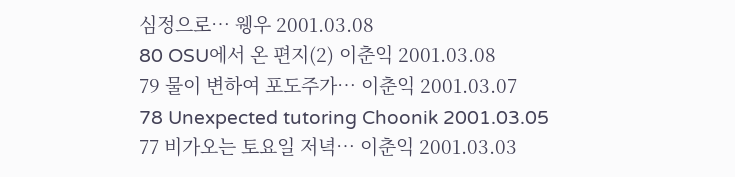심정으로… 웽우 2001.03.08
80 OSU에서 온 편지(2) 이춘익 2001.03.08
79 물이 변하여 포도주가… 이춘익 2001.03.07
78 Unexpected tutoring Choonik 2001.03.05
77 비가오는 토요일 저녁… 이춘익 2001.03.03